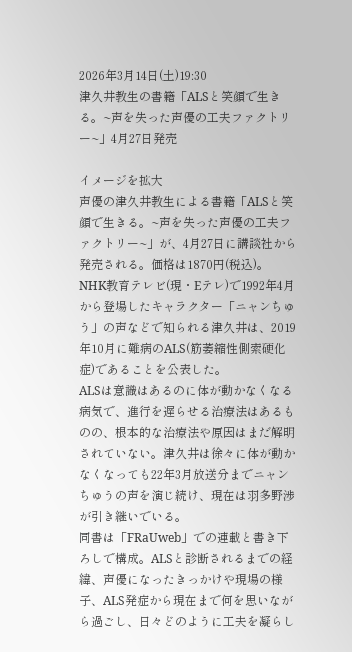2026年3月14日(土)19:30
津久井教生の書籍「ALSと笑顔で生きる。~声を失った声優の工夫ファクトリー~」4月27日発売

イメージを拡大
声優の津久井教生による書籍「ALSと笑顔で生きる。~声を失った声優の工夫ファクトリー~」が、4月27日に講談社から発売される。価格は1870円(税込)。
NHK教育テレビ(現・Eテレ)で1992年4月から登場したキャラクター「ニャンちゅう」の声などで知られる津久井は、2019年10月に難病のALS(筋萎縮性側索硬化症)であることを公表した。
ALSは意識はあるのに体が動かなくなる病気で、進行を遅らせる治療法はあるものの、根本的な治療法や原因はまだ解明されていない。津久井は徐々に体が動かなくなっても22年3月放送分までニャンちゅうの声を演じ続け、現在は羽多野渉が引き継いでいる。
同書は「FRaUweb」での連載と書き下ろしで構成。ALSと診断されるまでの経緯、声優になったきっかけや現場の様子、ALS発症から現在まで何を思いながら過ごし、日々どのように工夫を凝らし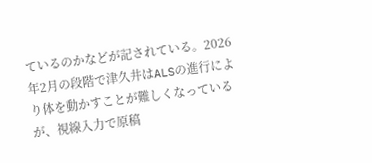ているのかなどが記されている。2026年2月の段階で津久井はALSの進行により体を動かすことが難しくなっているが、視線入力で原稿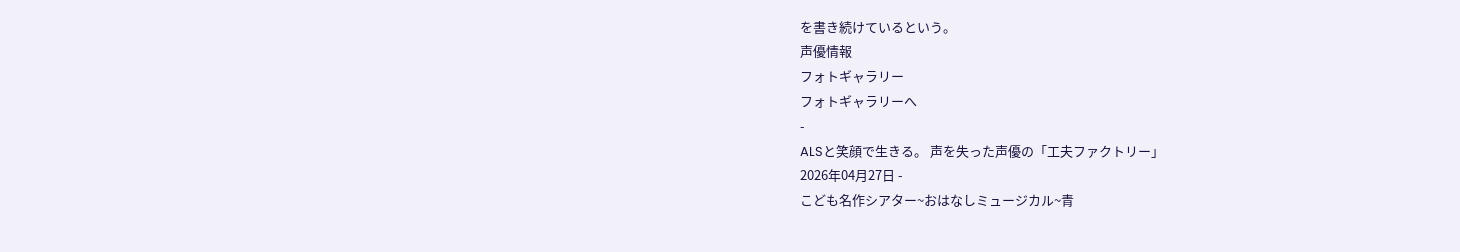を書き続けているという。
声優情報
フォトギャラリー
フォトギャラリーへ
-
ALSと笑顔で生きる。 声を失った声優の「工夫ファクトリー」
2026年04月27日 -
こども名作シアター~おはなしミュージカル~青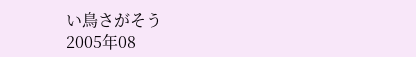い鳥さがそう
2005年08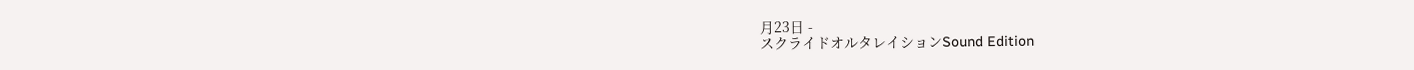月23日 -
スクライドオルタレイションSound Edition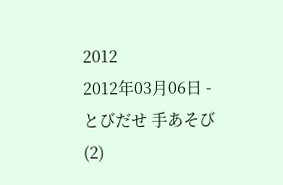2012
2012年03月06日 -
とびだせ 手あそび(2)